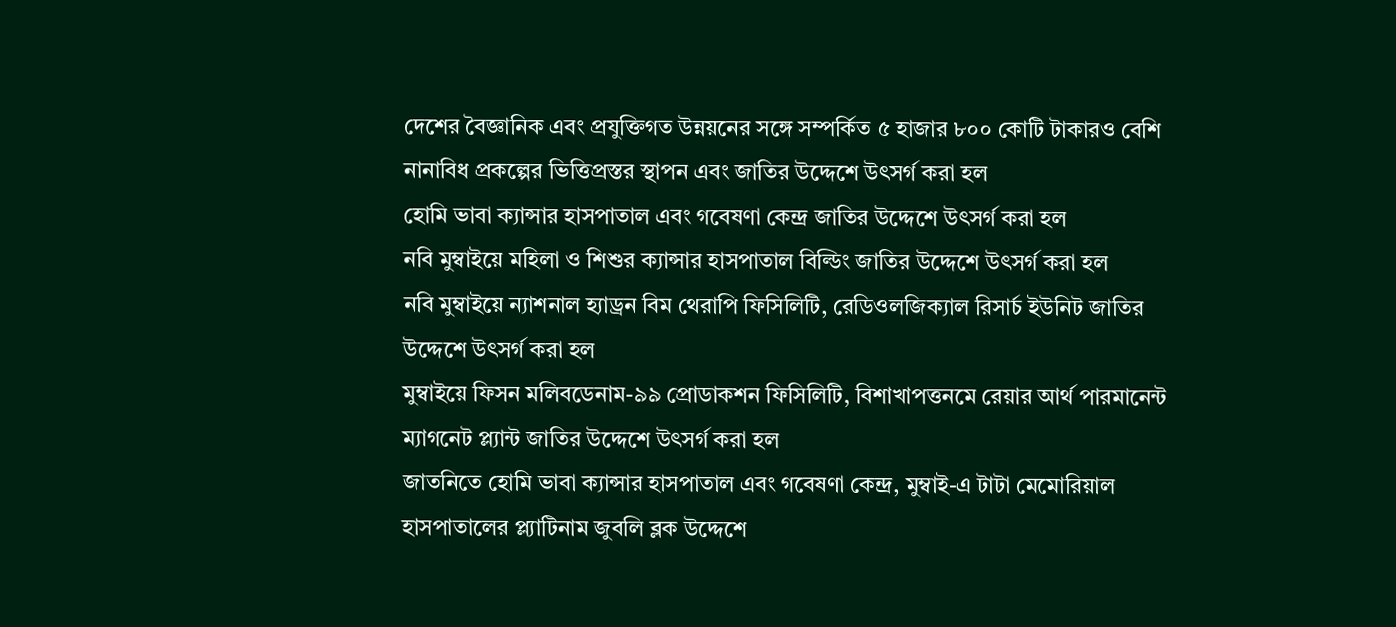দেশের বৈজ্ঞানিক এবং প্রযুক্তিগত উন্নয়নের সঙ্গে সম্পর্কিত ৫ হাজার ৮০০ কোটি টাকারও বেশি নানাবিধ প্রকল্পের ভিত্তিপ্রস্তর স্থাপন এবং জাতির উদ্দেশে উৎসর্গ করা হল
হোমি ভাবা ক্যান্সার হাসপাতাল এবং গবেষণা কেন্দ্র জাতির উদ্দেশে উৎসর্গ করা হল
নবি মুম্বাইয়ে মহিলা ও শিশুর ক্যান্সার হাসপাতাল বিল্ডিং জাতির উদ্দেশে উৎসর্গ করা হল
নবি মুম্বাইয়ে ন্যাশনাল হ্যাড্রন বিম থেরাপি ফিসিলিটি, রেডিওলজিক্যাল রিসার্চ ইউনিট জাতির উদ্দেশে উৎসর্গ করা হল
মুম্বাইয়ে ফিসন মলিবডেনাম-৯৯ প্রোডাকশন ফিসিলিটি, বিশাখাপত্তনমে রেয়ার আর্থ পারমানেন্ট ম্যাগনেট প্ল্যান্ট জাতির উদ্দেশে উৎসর্গ করা হল
জাতনিতে হোমি ভাবা ক্যান্সার হাসপাতাল এবং গবেষণা কেন্দ্র, মুম্বাই-এ টাটা মেমোরিয়াল হাসপাতালের প্ল্যাটিনাম জুবলি ব্লক উদ্দেশে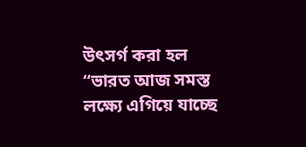উৎসর্গ করা হল
“ভারত আজ সমস্ত লক্ষ্যে এগিয়ে যাচ্ছে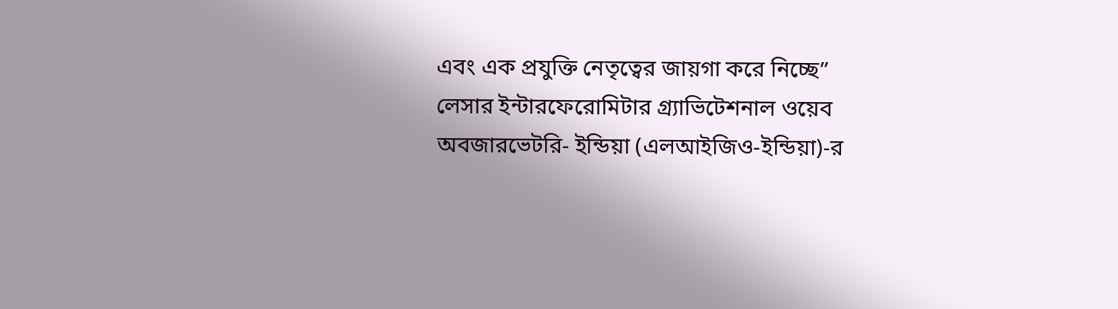এবং এক প্রযুক্তি নেতৃত্বের জায়গা করে নিচ্ছে”
লেসার ইন্টারফেরোমিটার গ্র্যাভিটেশনাল ওয়েব অবজারভেটরি- ইন্ডিয়া (এলআইজিও-ইন্ডিয়া)-র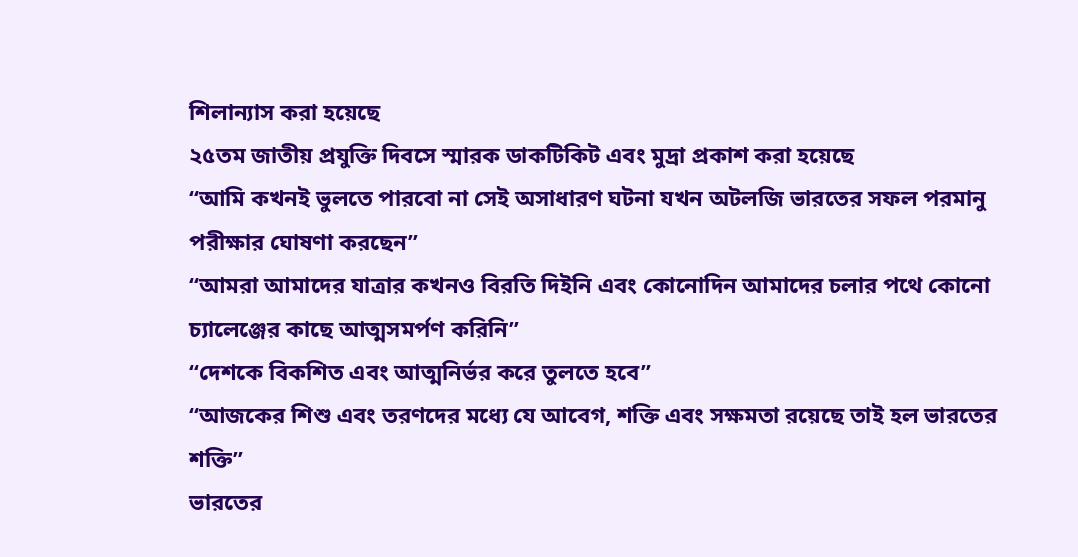শিলান্যাস করা হয়েছে
২৫তম জাতীয় প্রযুক্তি দিবসে স্মারক ডাকটিকিট এবং মুদ্রা প্রকাশ করা হয়েছে
“আমি কখনই ভুলতে পারবো না সেই অসাধারণ ঘটনা যখন অটলজি ভারতের সফল পরমানু পরীক্ষার ঘোষণা করছেন”
“আমরা আমাদের যাত্রার কখনও বিরতি দিইনি এবং কোনোদিন আমাদের চলার পথে কোনো চ্যালেঞ্জের কাছে আত্মসমর্পণ করিনি”
“দেশকে বিকশিত এবং আত্মনির্ভর করে তুলতে হবে”
“আজকের শিশু এবং তরণদের মধ্যে যে আবেগ, শক্তি এবং সক্ষমতা রয়েছে তাই হল ভারতের শক্তি”
ভারতের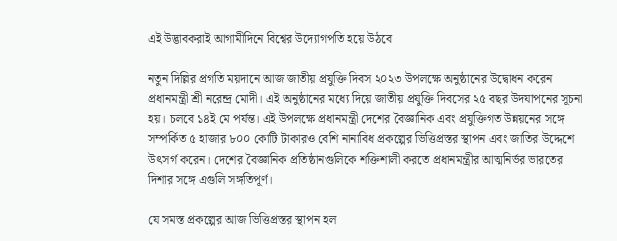এই উদ্ভাবকরাই আগামীদিনে বিশ্বের উদ্যোগপতি হয়ে উঠবে

নতুন দিল্লির প্রগতি ময়দানে আজ জাতীয় প্রযুক্তি দিবস ২০২৩ উপলক্ষে অনুষ্ঠানের উদ্বোধন করেন প্রধানমন্ত্রী শ্রী নরেন্দ্র মোদী। এই অনুষ্ঠানের মধ্যে দিয়ে জাতীয় প্রযুক্তি দিবসের ২৫ বছর উদযাপনের সূচনা হয়। চলবে ১৪ই মে পর্যন্ত। এই উপলক্ষে প্রধানমন্ত্রী দেশের বৈজ্ঞানিক এবং প্রযুক্তিগত উন্নয়নের সঙ্গে সম্পর্কিত ৫ হাজার ৮০০ কোটি টাকারও বেশি নানাবিধ প্রকল্পের ভিত্তিপ্রস্তর স্থাপন এবং জাতির উদ্দেশে উৎসর্গ করেন। দেশের বৈজ্ঞানিক প্রতিষ্ঠানগুলিকে শক্তিশালী করতে প্রধানমন্ত্রীর আত্মনির্ভর ভারতের দিশার সঙ্গে এগুলি সঙ্গতিপূর্ণ।

যে সমস্ত প্রকল্পের আজ ভিত্তিপ্রস্তর স্থাপন হল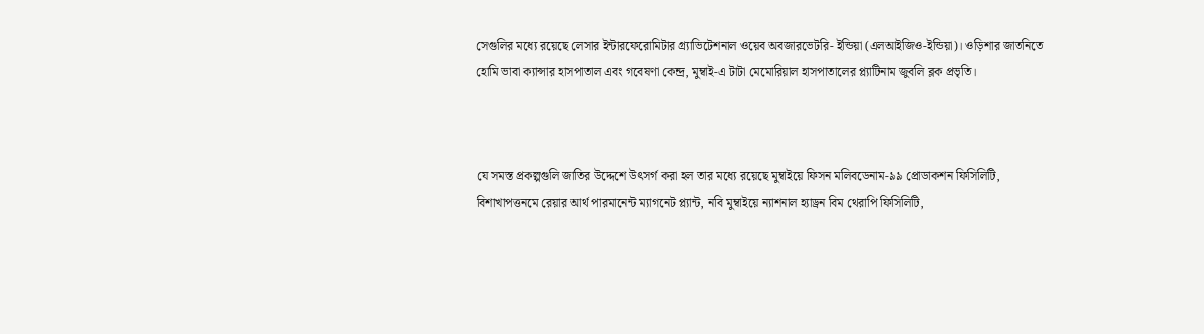সেগুলির মধ্যে রয়েছে লেসার ইন্টারফেরোমিটার গ্র্যাভিটেশনাল ওয়েব অবজারভেটরি- ইন্ডিয়া (এলআইজিও-ইন্ডিয়া)। ওড়িশার জাতনিতে হোমি ভাবা ক্যান্সার হাসপাতাল এবং গবেষণা কেন্দ্র, মুম্বাই-এ টাটা মেমোরিয়াল হাসপাতালের প্ল্যাটিনাম জুবলি ব্লক প্রভৃতি।



যে সমস্ত প্রকল্পগুলি জাতির উদ্দেশে উৎসর্গ করা হল তার মধ্যে রয়েছে মুম্বাইয়ে ফিসন মলিবডেনাম-৯৯ প্রোডাকশন ফিসিলিটি, বিশাখাপত্তনমে রেয়ার আর্থ পারমানেন্ট ম্যাগনেট প্ল্যান্ট, নবি মুম্বাইয়ে ন্যাশনাল হ্যাড্রন বিম থেরাপি ফিসিলিটি,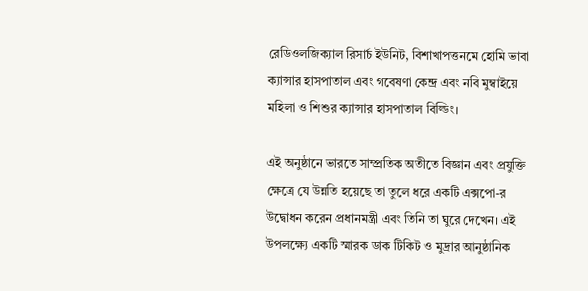রেডিওলজিক্যাল রিসার্চ ইউনিট, বিশাখাপত্তনমে হোমি ভাবা ক্যান্সার হাসপাতাল এবং গবেষণা কেন্দ্র এবং নবি মুম্বাইয়ে মহিলা ও শিশুর ক্যান্সার হাসপাতাল বিল্ডিং।

এই অনুষ্ঠানে ভারতে সাম্প্রতিক অতীতে বিজ্ঞান এবং প্রযুক্তি ক্ষেত্রে যে উন্নতি হয়েছে তা তুলে ধরে একটি এক্সপো-র উদ্বোধন করেন প্রধানমন্ত্রী এবং তিনি তা ঘুরে দেখেন। এই উপলক্ষ্যে একটি স্মারক ডাক টিকিট ও মুদ্রার আনুষ্ঠানিক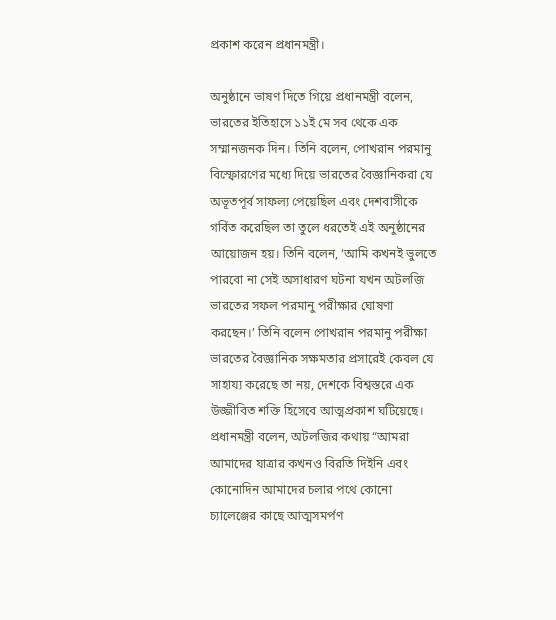প্রকাশ করেন প্রধানমন্ত্রী।

অনুষ্ঠানে ভাষণ দিতে গিয়ে প্রধানমন্ত্রী বলেন, ভারতের ইতিহাসে ১১ই মে সব থেকে এক সম্মানজনক দিন। তিনি বলেন, পোখরান পরমানু বিস্ফোরণের মধ্যে দিয়ে ভারতের বৈজ্ঞানিকরা যে অভূতপূর্ব সাফল্য পেয়েছিল এবং দেশবাসীকে গর্বিত করেছিল তা তুলে ধরতেই এই অনুষ্ঠানের আয়োজন হয়। তিনি বলেন, ‘আমি কখনই ভুলতে পারবো না সেই অসাধারণ ঘটনা যখন অটলজি ভারতের সফল পরমানু পরীক্ষার ঘোষণা করছেন।’ তিনি বলেন পোখরান পরমানু পরীক্ষা ভারতের বৈজ্ঞানিক সক্ষমতার প্রসারেই কেবল যে সাহায্য করেছে তা নয়, দেশকে বিশ্বস্তরে এক উজ্জীবিত শক্তি হিসেবে আত্মপ্রকাশ ঘটিয়েছে। প্রধানমন্ত্রী বলেন, অটলজির কথায় “আমরা আমাদের যাত্রার কখনও বিরতি দিইনি এবং কোনোদিন আমাদের চলার পথে কোনো চ্যালেঞ্জের কাছে আত্মসমর্পণ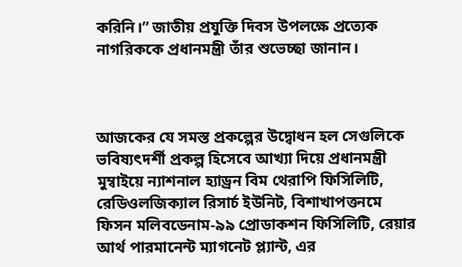করিনি।” জাতীয় প্রযুক্তি দিবস উপলক্ষে প্রত্যেক নাগরিককে প্রধানমন্ত্রী তাঁর শুভেচ্ছা জানান।



আজকের যে সমস্ত প্রকল্পের উদ্বোধন হল সেগুলিকে ভবিষ্যৎদর্শী প্রকল্প হিসেবে আখ্যা দিয়ে প্রধানমন্ত্রী মুম্বাইয়ে ন্যাশনাল হ্যাড্রন বিম থেরাপি ফিসিলিটি, রেডিওলজিক্যাল রিসার্চ ইউনিট, বিশাখাপত্তনমে ফিসন মলিবডেনাম-৯৯ প্রোডাকশন ফিসিলিটি, রেয়ার আর্থ পারমানেন্ট ম্যাগনেট প্ল্যান্ট, এর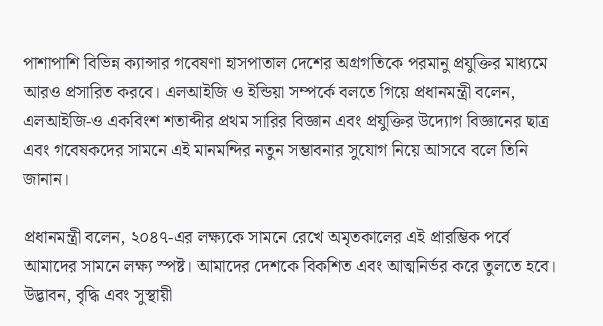পাশাপাশি বিভিন্ন ক্যান্সার গবেষণা হাসপাতাল দেশের অগ্রগতিকে পরমানু প্রযুক্তির মাধ্যমে আরও প্রসারিত করবে। এলআইজি ও ইন্ডিয়া সম্পর্কে বলতে গিয়ে প্রধানমন্ত্রী বলেন, এলআইজি-ও একবিংশ শতাব্দীর প্রথম সারির বিজ্ঞান এবং প্রযুক্তির উদ্যোগ বিজ্ঞানের ছাত্র এবং গবেষকদের সামনে এই মানমন্দির নতুন সম্ভাবনার সুযোগ নিয়ে আসবে বলে তিনি জানান।

প্রধানমন্ত্রী বলেন, ২০৪৭-এর লক্ষ্যকে সামনে রেখে অমৃতকালের এই প্রারম্ভিক পর্বে আমাদের সামনে লক্ষ্য স্পষ্ট। আমাদের দেশকে বিকশিত এবং আত্মনির্ভর করে তুলতে হবে। উদ্ভাবন, বৃদ্ধি এবং সুস্থায়ী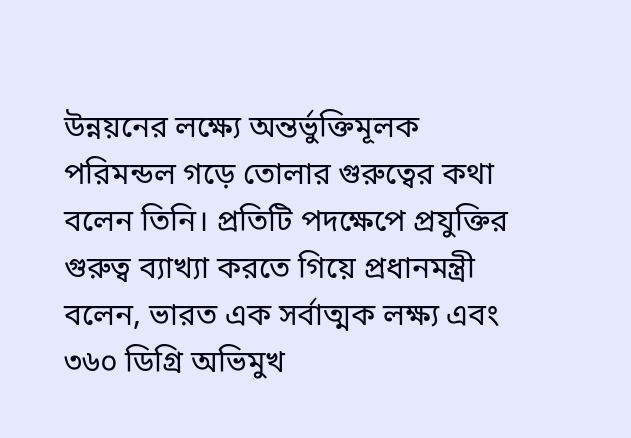উন্নয়নের লক্ষ্যে অন্তর্ভুক্তিমূলক পরিমন্ডল গড়ে তোলার গুরুত্বের কথা বলেন তিনি। প্রতিটি পদক্ষেপে প্রযুক্তির গুরুত্ব ব্যাখ্যা করতে গিয়ে প্রধানমন্ত্রী বলেন, ভারত এক সর্বাত্মক লক্ষ্য এবং ৩৬০ ডিগ্রি অভিমুখ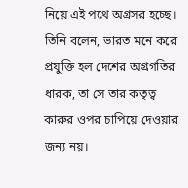নিয়ে এই পথে অগ্রসর হচ্ছে। তিনি বলেন, ভারত মনে করে প্রযুক্তি হল দেশের অগ্রগতির ধারক, তা সে তার কতৃত্ব কারুর ওপর চাপিয়ে দেওয়ার জন্য নয়।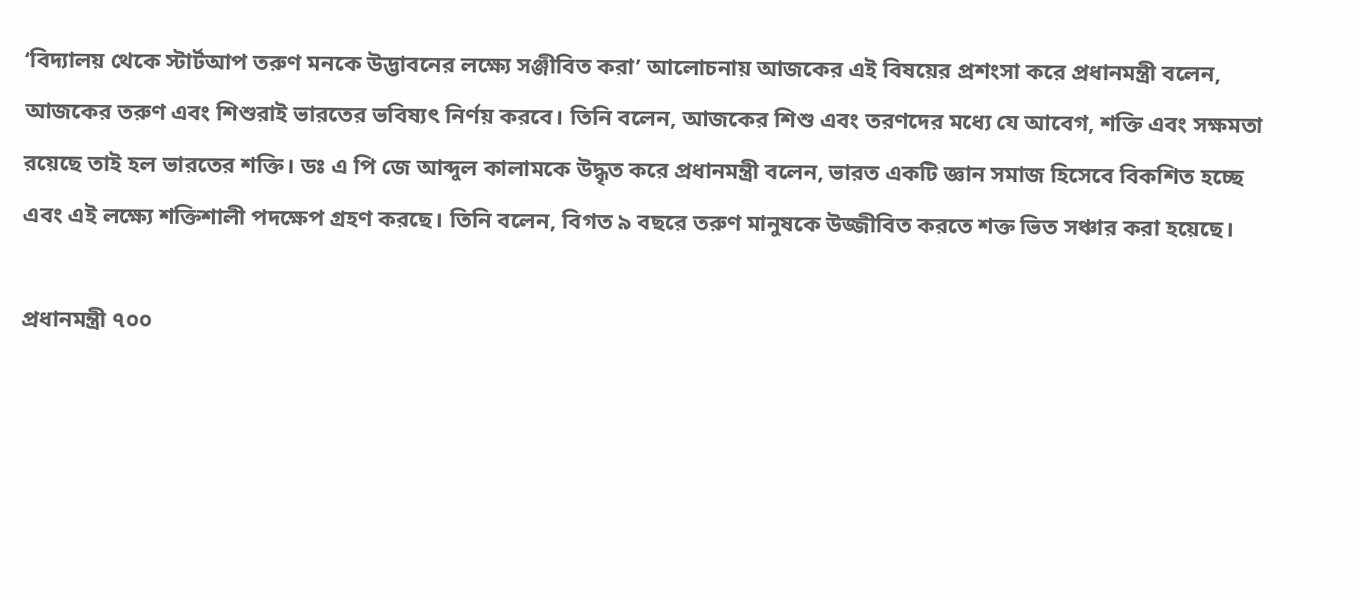‘বিদ্যালয় থেকে স্টার্টআপ তরুণ মনকে উদ্ভাবনের লক্ষ্যে সঞ্জীবিত করা’ আলোচনায় আজকের এই বিষয়ের প্রশংসা করে প্রধানমন্ত্রী বলেন, আজকের তরুণ এবং শিশুরাই ভারতের ভবিষ্যৎ নির্ণয় করবে। তিনি বলেন, আজকের শিশু এবং তরণদের মধ্যে যে আবেগ, শক্তি এবং সক্ষমতা রয়েছে তাই হল ভারতের শক্তি। ডঃ এ পি জে আব্দুল কালামকে উদ্ধৃত করে প্রধানমন্ত্রী বলেন, ভারত একটি জ্ঞান সমাজ হিসেবে বিকশিত হচ্ছে এবং এই লক্ষ্যে শক্তিশালী পদক্ষেপ গ্রহণ করছে। তিনি বলেন, বিগত ৯ বছরে তরুণ মানুষকে উজ্জীবিত করতে শক্ত ভিত সঞ্চার করা হয়েছে।

প্রধানমন্ত্রী ৭০০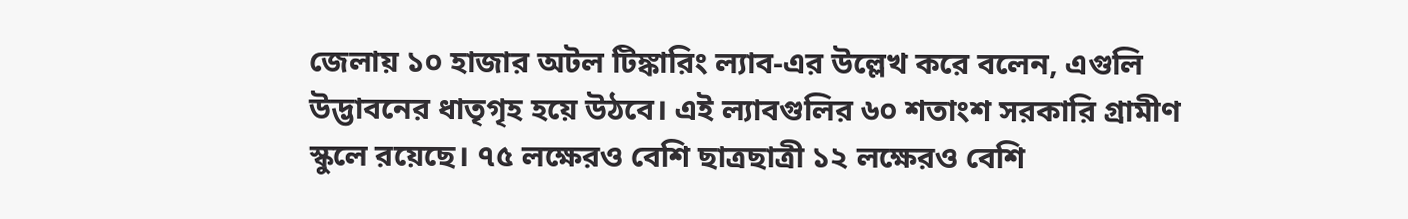জেলায় ১০ হাজার অটল টিঙ্কারিং ল্যাব-এর উল্লেখ করে বলেন, এগুলি উদ্ভাবনের ধাতৃগৃহ হয়ে উঠবে। এই ল্যাবগুলির ৬০ শতাংশ সরকারি গ্রামীণ স্কুলে রয়েছে। ৭৫ লক্ষেরও বেশি ছাত্রছাত্রী ১২ লক্ষেরও বেশি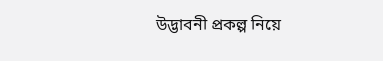উদ্ভাবনী প্রকল্প নিয়ে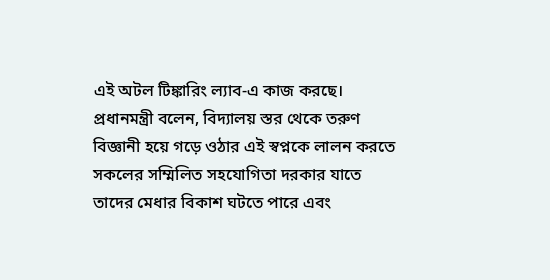এই অটল টিঙ্কারিং ল্যাব-এ কাজ করছে। প্রধানমন্ত্রী বলেন, বিদ্যালয় স্তর থেকে তরুণ বিজ্ঞানী হয়ে গড়ে ওঠার এই স্বপ্নকে লালন করতে সকলের সম্মিলিত সহযোগিতা দরকার যাতে তাদের মেধার বিকাশ ঘটতে পারে এবং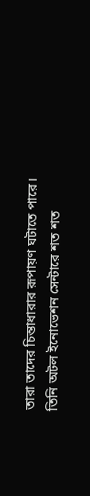তারা তাদের চিন্তাধারার রূপায়ণ ঘটাতে পারে। তিনি অটল ইনোভেশন সেন্টারে শত শত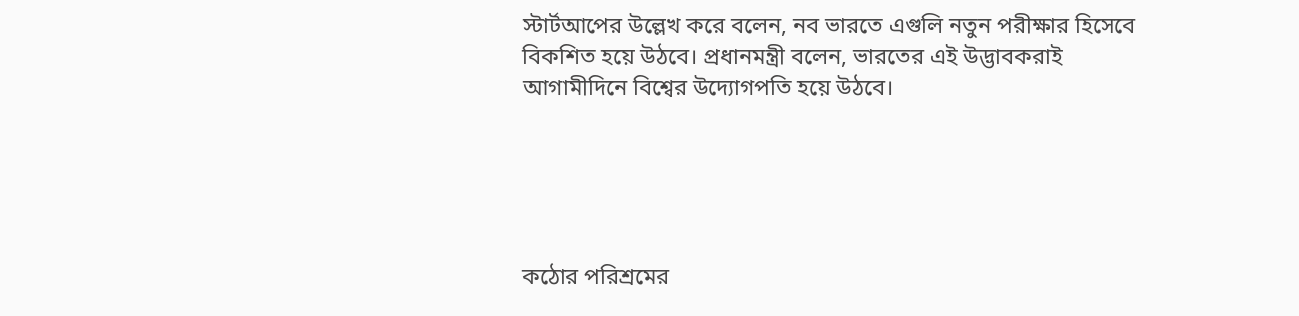স্টার্টআপের উল্লেখ করে বলেন, নব ভারতে এগুলি নতুন পরীক্ষার হিসেবে বিকশিত হয়ে উঠবে। প্রধানমন্ত্রী বলেন, ভারতের এই উদ্ভাবকরাই আগামীদিনে বিশ্বের উদ্যোগপতি হয়ে উঠবে।





কঠোর পরিশ্রমের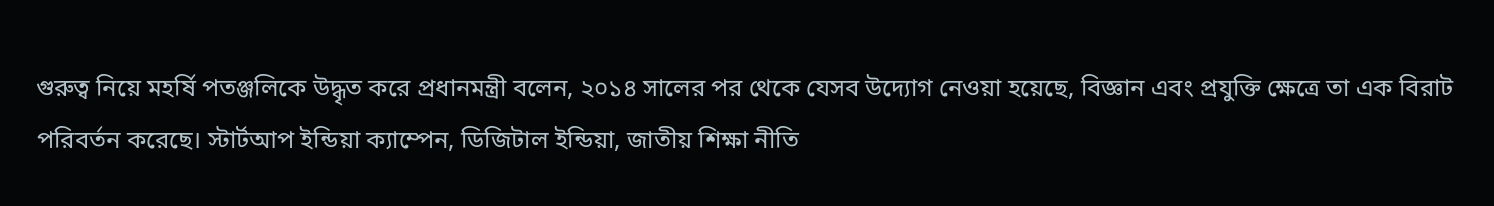গুরুত্ব নিয়ে মহর্ষি পতঞ্জলিকে উদ্ধৃত করে প্রধানমন্ত্রী বলেন, ২০১৪ সালের পর থেকে যেসব উদ্যোগ নেওয়া হয়েছে, বিজ্ঞান এবং প্রযুক্তি ক্ষেত্রে তা এক বিরাট পরিবর্তন করেছে। স্টার্টআপ ইন্ডিয়া ক্যাম্পেন, ডিজিটাল ইন্ডিয়া, জাতীয় শিক্ষা নীতি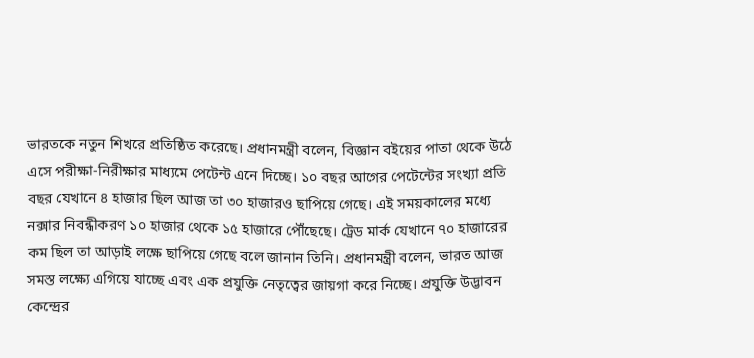ভারতকে নতুন শিখরে প্রতিষ্ঠিত করেছে। প্রধানমন্ত্রী বলেন, বিজ্ঞান বইয়ের পাতা থেকে উঠে এসে পরীক্ষা-নিরীক্ষার মাধ্যমে পেটেন্ট এনে দিচ্ছে। ১০ বছর আগের পেটেন্টের সংখ্যা প্রতি বছর যেখানে ৪ হাজার ছিল আজ তা ৩০ হাজারও ছাপিয়ে গেছে। এই সময়কালের মধ্যে নক্সার নিবন্ধীকরণ ১০ হাজার থেকে ১৫ হাজারে পৌঁছেছে। ট্রেড মার্ক যেখানে ৭০ হাজারের কম ছিল তা আড়াই লক্ষে ছাপিয়ে গেছে বলে জানান তিনি। প্রধানমন্ত্রী বলেন, ভারত আজ সমস্ত লক্ষ্যে এগিয়ে যাচ্ছে এবং এক প্রযুক্তি নেতৃত্বের জায়গা করে নিচ্ছে। প্রযুক্তি উদ্ভাবন কেন্দ্রের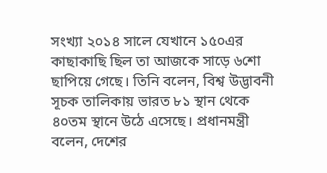সংখ্যা ২০১৪ সালে যেখানে ১৫০এর কাছাকাছি ছিল তা আজকে সাড়ে ৬শো ছাপিয়ে গেছে। তিনি বলেন, বিশ্ব উদ্ভাবনী সূচক তালিকায় ভারত ৮১ স্থান থেকে ৪০তম স্থানে উঠে এসেছে। প্রধানমন্ত্রী বলেন, দেশের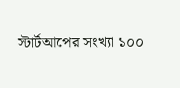স্টার্টআপের সংখ্যা ১০০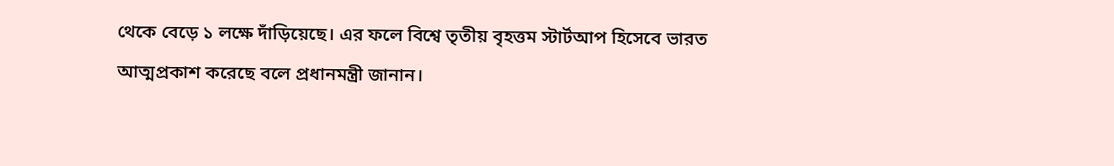থেকে বেড়ে ১ লক্ষে দাঁড়িয়েছে। এর ফলে বিশ্বে তৃতীয় বৃহত্তম স্টার্টআপ হিসেবে ভারত আত্মপ্রকাশ করেছে বলে প্রধানমন্ত্রী জানান।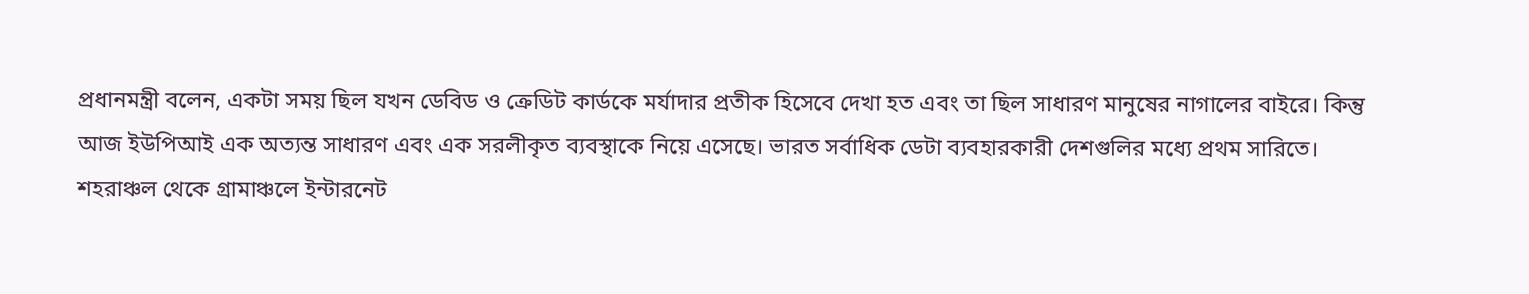প্রধানমন্ত্রী বলেন, একটা সময় ছিল যখন ডেবিড ও ক্রেডিট কার্ডকে মর্যাদার প্রতীক হিসেবে দেখা হত এবং তা ছিল সাধারণ মানুষের নাগালের বাইরে। কিন্তু আজ ইউপিআই এক অত্যন্ত সাধারণ এবং এক সরলীকৃত ব্যবস্থাকে নিয়ে এসেছে। ভারত সর্বাধিক ডেটা ব্যবহারকারী দেশগুলির মধ্যে প্রথম সারিতে। শহরাঞ্চল থেকে গ্রামাঞ্চলে ইন্টারনেট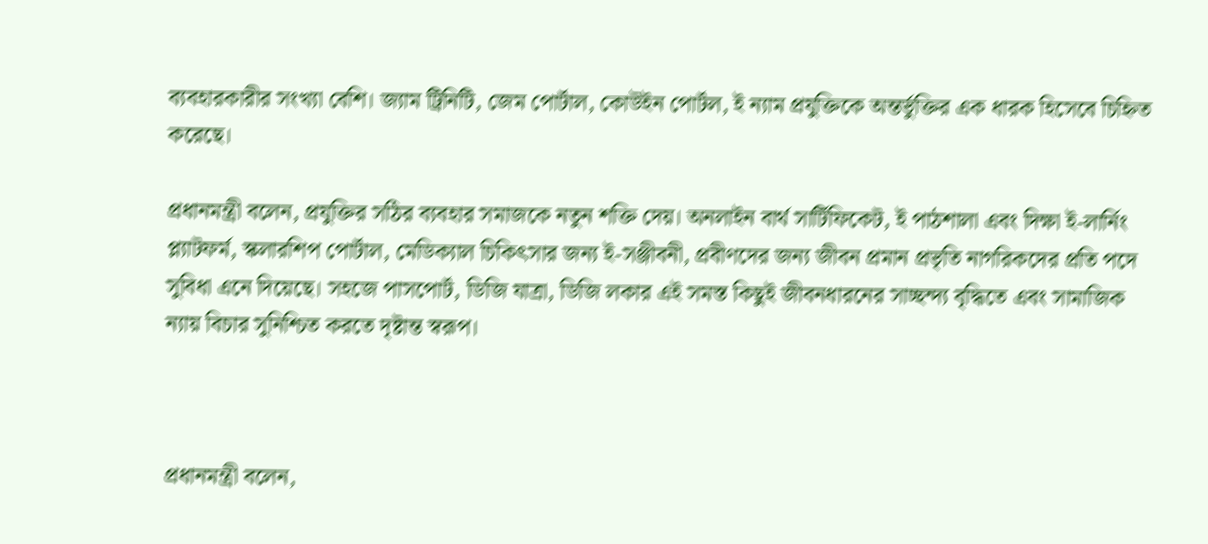ব্যবহারকারীর সংখ্যা বেশি। জ্যাম ট্রিনিটি, জেম পোর্টাল, কোউইন পোর্টল, ই ন্যাম প্রযুক্তিকে অন্তর্ভুক্তির এক ধারক হিসেবে চিহ্নিত করেছে।

প্রধানমন্ত্রী বলেন, প্রযুক্তির সঠির ব্যবহার সমাজকে নতুন শক্তি দেয়। অনলাইন বার্থ সার্টিফিকেট, ই পাঠশালা এবং দিক্ষা ই-লার্নিং প্ল্যাটফর্ম, স্কলারশিপ পোর্টাল, মেডিক্যাল চিকিৎসার জন্য ই-সঞ্জীবনী, প্রবীণদের জন্য জীবন প্রমান প্রভৃতি নাগরিকদের প্রতি পদে সুবিধা এনে দিয়েছে। সহজে পাসপোর্ট, ডিজি যাত্রা, ডিজি লকার এই সমস্ত কিছুই জীবনধারনের সাচ্ছন্দ্য বৃদ্ধিতে এবং সামাজিক ন্যায় বিচার সুনিশ্চিত করতে দৃষ্টান্ত স্বরূপ।



প্রধানমন্ত্রী বলেন,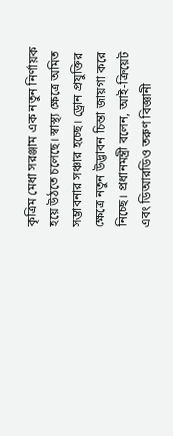কৃত্রিম মেধা সরঞ্জাম এক নতুন নির্ণায়ক হয়ে উঠতে চলেছে। স্বাস্থ্য ক্ষেত্রে অমিত সম্ভাবনার সঞ্চার হচ্ছে। ড্রোন প্রযুক্তির ক্ষেত্রে নতুন উদ্ভাবন চিন্তা জায়গা করে নিচ্ছে। প্রধানমন্ত্রী বলেন, আই-ক্রিয়েট এবং ডিআরডিও তরুণ বিজ্ঞানী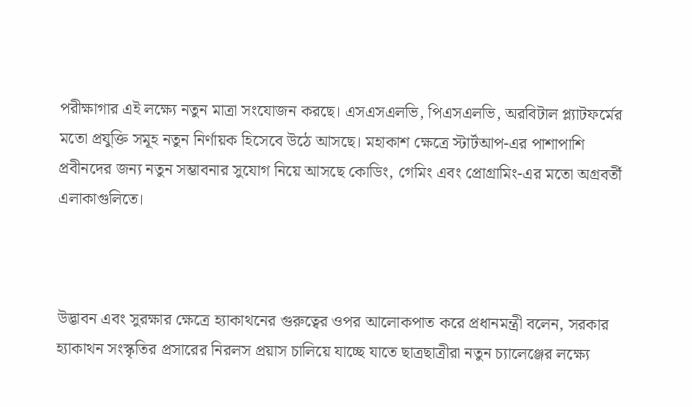পরীক্ষাগার এই লক্ষ্যে নতুন মাত্রা সংযোজন করছে। এসএসএলভি, পিএসএলভি, অরবিটাল প্ল্যাটফর্মের মতো প্রযুক্তি সমূহ নতুন নির্ণায়ক হিসেবে উঠে আসছে। মহাকাশ ক্ষেত্রে স্টার্টআপ-এর পাশাপাশি প্রবীনদের জন্য নতুন সম্ভাবনার সুযোগ নিয়ে আসছে কোডিং, গেমিং এবং প্রোগ্রামিং-এর মতো অগ্রবর্তী এলাকাগুলিতে।



উদ্ভাবন এবং সুরক্ষার ক্ষেত্রে হ্যাকাথনের গুরুত্বের ওপর আলোকপাত করে প্রধানমন্ত্রী বলেন, সরকার হ্যাকাথন সংস্কৃতির প্রসারের নিরলস প্রয়াস চালিয়ে যাচ্ছে যাতে ছাত্রছাত্রীরা নতুন চ্যালেঞ্জের লক্ষ্যে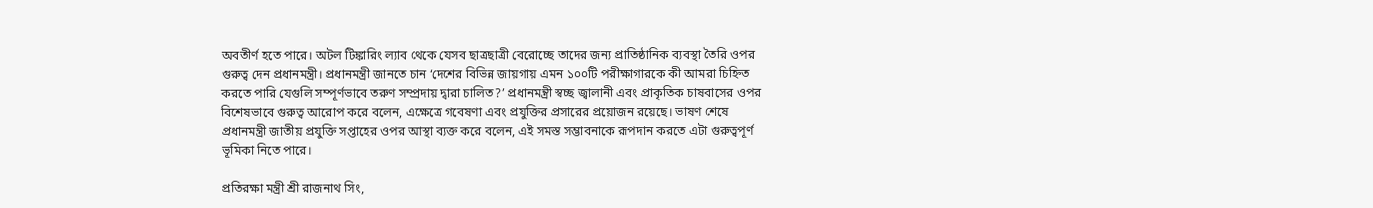অবতীর্ণ হতে পারে। অটল টিঙ্কারিং ল্যাব থেকে যেসব ছাত্রছাত্রী বেরোচ্ছে তাদের জন্য প্রাতিষ্ঠানিক ব্যবস্থা তৈরি ওপর গুরুত্ব দেন প্রধানমন্ত্রী। প্রধানমন্ত্রী জানতে চান ‘দেশের বিভিন্ন জায়গায় এমন ১০০টি পরীক্ষাগারকে কী আমরা চিহ্নিত করতে পারি যেগুলি সম্পূর্ণভাবে তরুণ সম্প্রদায় দ্বারা চালিত?’ প্রধানমন্ত্রী স্বচ্ছ জ্বালানী এবং প্রাকৃতিক চাষবাসের ওপর বিশেষভাবে গুরুত্ব আরোপ করে বলেন, এক্ষেত্রে গবেষণা এবং প্রযুক্তির প্রসারের প্রয়োজন রয়েছে। ভাষণ শেষে প্রধানমন্ত্রী জাতীয় প্রযুক্তি সপ্তাহের ওপর আস্থা ব্যক্ত করে বলেন, এই সমস্ত সম্ভাবনাকে রূপদান করতে এটা গুরুত্বপূর্ণ ভূমিকা নিতে পারে।

প্রতিরক্ষা মন্ত্রী শ্রী রাজনাথ সিং,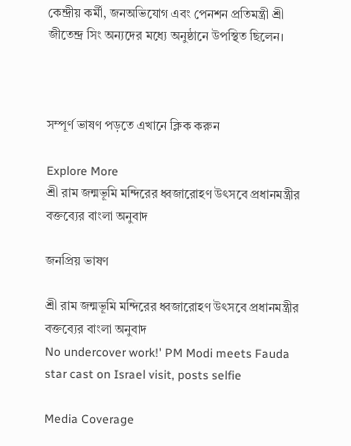কেন্দ্রীয় কর্মী, জনঅভিযোগ এবং পেনশন প্রতিমন্ত্রী শ্রী জীতেন্দ্র সিং অন্যদের মধ্যে অনুষ্ঠানে উপস্থিত ছিলেন।



সম্পূর্ণ ভাষণ পড়তে এখানে ক্লিক করুন

Explore More
শ্রী রাম জন্মভূমি মন্দিরের ধ্বজারোহণ উৎসবে প্রধানমন্ত্রীর বক্তব্যের বাংলা অনুবাদ

জনপ্রিয় ভাষণ

শ্রী রাম জন্মভূমি মন্দিরের ধ্বজারোহণ উৎসবে প্রধানমন্ত্রীর বক্তব্যের বাংলা অনুবাদ
No undercover work!' PM Modi meets Fauda star cast on Israel visit, posts selfie

Media Coverage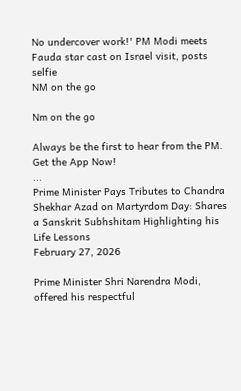No undercover work!' PM Modi meets Fauda star cast on Israel visit, posts selfie
NM on the go

Nm on the go

Always be the first to hear from the PM. Get the App Now!
...
Prime Minister Pays Tributes to Chandra Shekhar Azad on Martyrdom Day: Shares a Sanskrit Subhshitam Highlighting his Life Lessons
February 27, 2026

Prime Minister Shri Narendra Modi, offered his respectful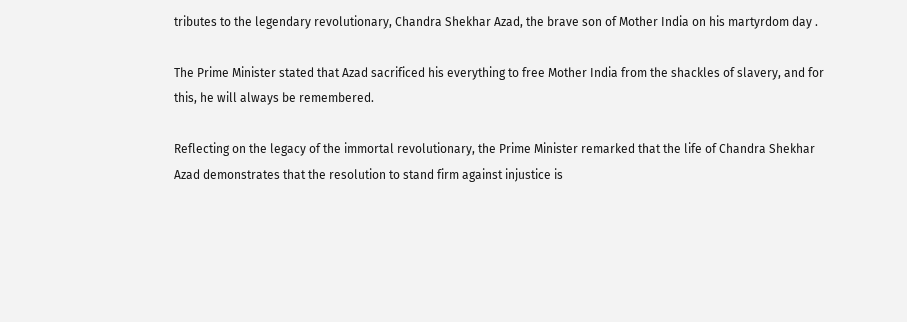tributes to the legendary revolutionary, Chandra Shekhar Azad, the brave son of Mother India on his martyrdom day .

The Prime Minister stated that Azad sacrificed his everything to free Mother India from the shackles of slavery, and for this, he will always be remembered.

Reflecting on the legacy of the immortal revolutionary, the Prime Minister remarked that the life of Chandra Shekhar Azad demonstrates that the resolution to stand firm against injustice is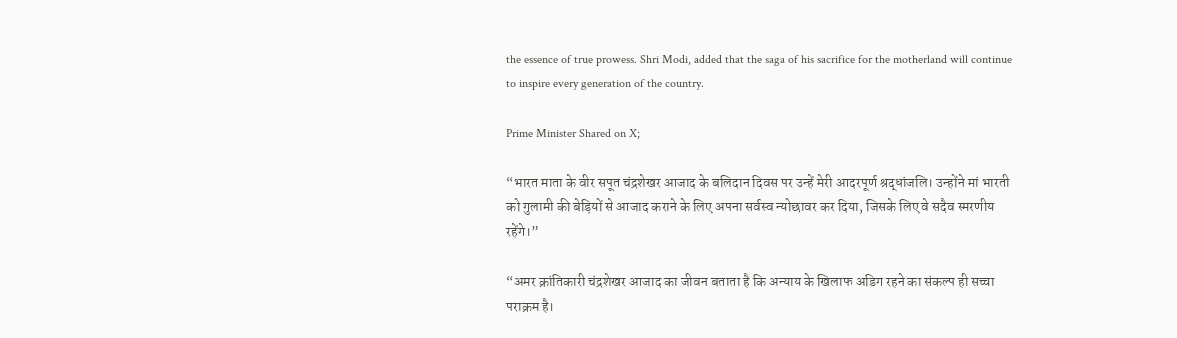the essence of true prowess. Shri Modi, added that the saga of his sacrifice for the motherland will continue to inspire every generation of the country.

Prime Minister Shared on X;

“भारत माता के वीर सपूत चंद्रशेखर आजाद के बलिदान दिवस पर उन्हें मेरी आदरपूर्ण श्रद्धांजलि। उन्होंने मां भारती को गुलामी की बेड़ियों से आजाद कराने के लिए अपना सर्वस्व न्योछावर कर दिया, जिसके लिए वे सदैव स्मरणीय रहेंगे।”

“अमर क्रांतिकारी चंद्रशेखर आजाद का जीवन बताता है कि अन्याय के खिलाफ अडिग रहने का संकल्प ही सच्चा पराक्रम है।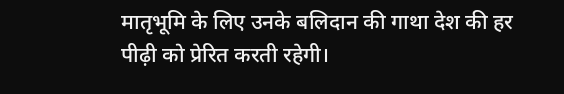मातृभूमि के लिए उनके बलिदान की गाथा देश की हर पीढ़ी को प्रेरित करती रहेगी।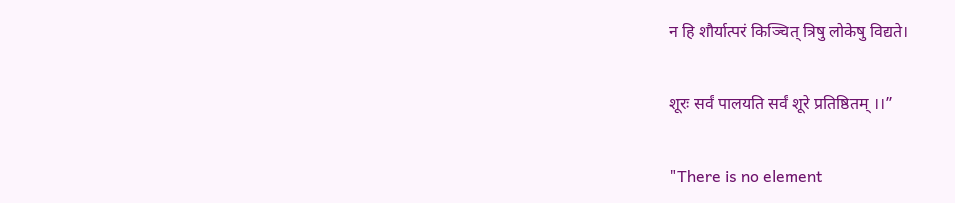न हि शौर्यात्परं किञ्चित् त्रिषु लोकेषु विद्यते।

शूरः सर्वं पालयति सर्वं शूरे प्रतिष्ठितम् ।।”

"There is no element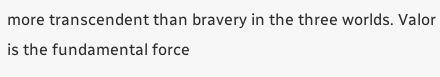more transcendent than bravery in the three worlds. Valor is the fundamental force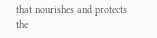that nourishes and protects the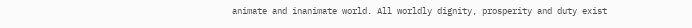animate and inanimate world. All worldly dignity, prosperity and duty exist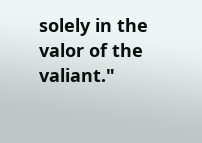solely in the valor of the valiant."